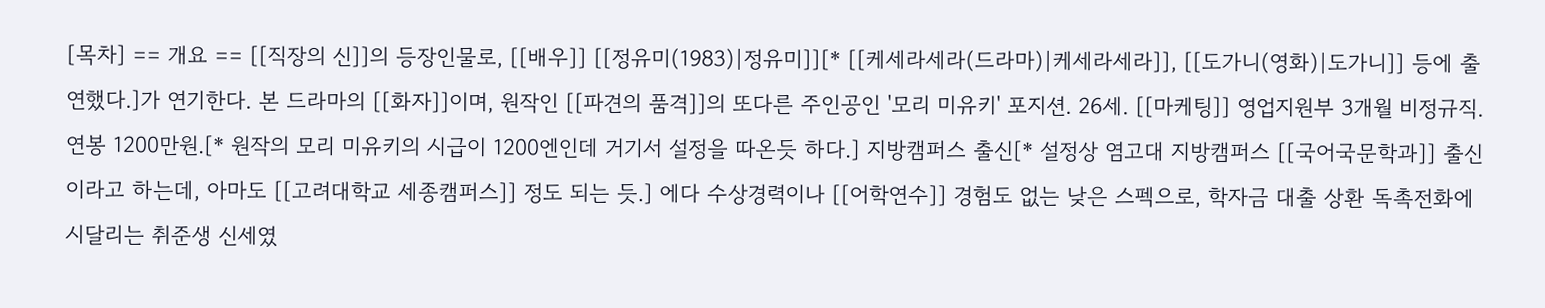[목차] == 개요 == [[직장의 신]]의 등장인물로, [[배우]] [[정유미(1983)|정유미]][* [[케세라세라(드라마)|케세라세라]], [[도가니(영화)|도가니]] 등에 출연했다.]가 연기한다. 본 드라마의 [[화자]]이며, 원작인 [[파견의 품격]]의 또다른 주인공인 '모리 미유키' 포지션. 26세. [[마케팅]] 영업지원부 3개월 비정규직. 연봉 1200만원.[* 원작의 모리 미유키의 시급이 1200엔인데 거기서 설정을 따온듯 하다.] 지방캠퍼스 출신[* 설정상 염고대 지방캠퍼스 [[국어국문학과]] 출신이라고 하는데, 아마도 [[고려대학교 세종캠퍼스]] 정도 되는 듯.] 에다 수상경력이나 [[어학연수]] 경험도 없는 낮은 스펙으로, 학자금 대출 상환 독촉전화에 시달리는 취준생 신세였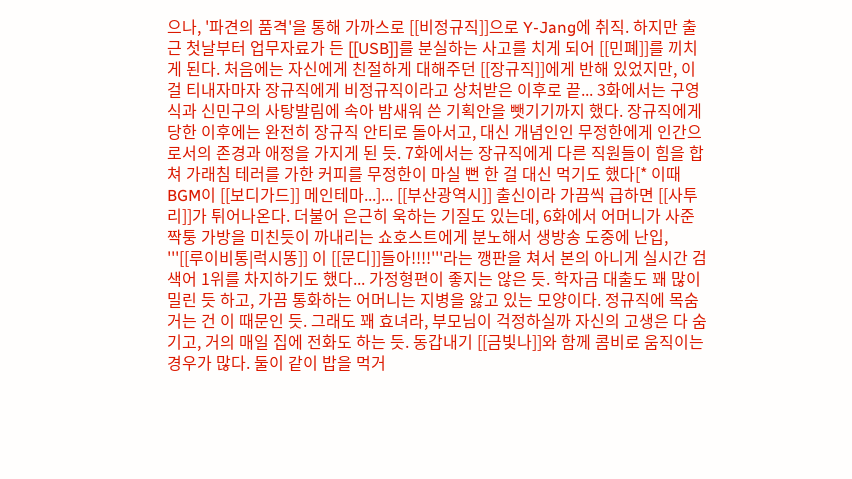으나, '파견의 품격'을 통해 가까스로 [[비정규직]]으로 Y-Jang에 취직. 하지만 출근 첫날부터 업무자료가 든 [[USB]]를 분실하는 사고를 치게 되어 [[민폐]]를 끼치게 된다. 처음에는 자신에게 친절하게 대해주던 [[장규직]]에게 반해 있었지만, 이걸 티내자마자 장규직에게 비정규직이라고 상처받은 이후로 끝... 3화에서는 구영식과 신민구의 사탕발림에 속아 밤새워 쓴 기획안을 뺏기기까지 했다. 장규직에게 당한 이후에는 완전히 장규직 안티로 돌아서고, 대신 개념인인 무정한에게 인간으로서의 존경과 애정을 가지게 된 듯. 7화에서는 장규직에게 다른 직원들이 힘을 합쳐 가래침 테러를 가한 커피를 무정한이 마실 뻔 한 걸 대신 먹기도 했다[* 이때 BGM이 [[보디가드]] 메인테마...]... [[부산광역시]] 출신이라 가끔씩 급하면 [[사투리]]가 튀어나온다. 더불어 은근히 욱하는 기질도 있는데, 6화에서 어머니가 사준 짝퉁 가방을 미친듯이 까내리는 쇼호스트에게 분노해서 생방송 도중에 난입, '''[[루이비통|럭시똥]] 이 [[문디]]들아!!!!'''라는 깽판을 쳐서 본의 아니게 실시간 검색어 1위를 차지하기도 했다... 가정형편이 좋지는 않은 듯. 학자금 대출도 꽤 많이 밀린 듯 하고, 가끔 통화하는 어머니는 지병을 앓고 있는 모양이다. 정규직에 목숨 거는 건 이 때문인 듯. 그래도 꽤 효녀라, 부모님이 걱정하실까 자신의 고생은 다 숨기고, 거의 매일 집에 전화도 하는 듯. 동갑내기 [[금빛나]]와 함께 콤비로 움직이는 경우가 많다. 둘이 같이 밥을 먹거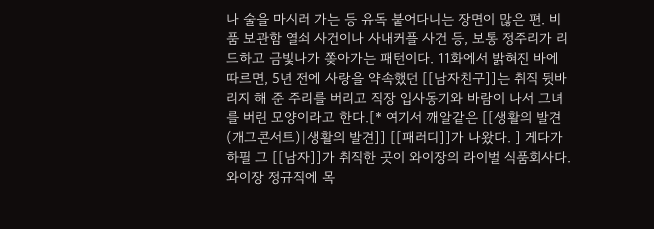나 술을 마시러 가는 등 유독 붙어다니는 장면이 많은 편. 비품 보관함 열쇠 사건이나 사내커플 사건 등, 보통 정주리가 리드하고 금빛나가 쫒아가는 패턴이다. 11화에서 밝혀진 바에 따르면, 5년 전에 사랑을 약속했던 [[남자친구]]는 취직 뒷바리지 해 준 주리를 버리고 직장 입사동기와 바람이 나서 그녀를 버린 모양이라고 한다.[* 여기서 깨알같은 [[생활의 발견(개그콘서트)|생활의 발견]] [[패러디]]가 나왔다. ] 게다가 하필 그 [[남자]]가 취직한 곳이 와이장의 라이벌 식품회사다. 와이장 정규직에 목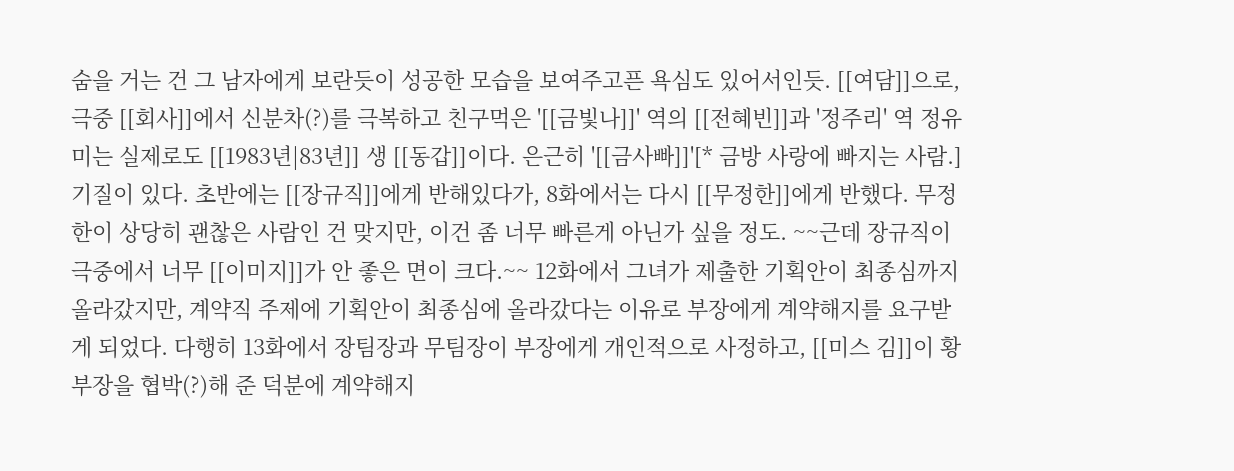숨을 거는 건 그 남자에게 보란듯이 성공한 모습을 보여주고픈 욕심도 있어서인듯. [[여담]]으로, 극중 [[회사]]에서 신분차(?)를 극복하고 친구먹은 '[[금빛나]]' 역의 [[전혜빈]]과 '정주리' 역 정유미는 실제로도 [[1983년|83년]] 생 [[동갑]]이다. 은근히 '[[금사빠]]'[* 금방 사랑에 빠지는 사람.] 기질이 있다. 초반에는 [[장규직]]에게 반해있다가, 8화에서는 다시 [[무정한]]에게 반했다. 무정한이 상당히 괜찮은 사람인 건 맞지만, 이건 좀 너무 빠른게 아닌가 싶을 정도. ~~근데 장규직이 극중에서 너무 [[이미지]]가 안 좋은 면이 크다.~~ 12화에서 그녀가 제출한 기획안이 최종심까지 올라갔지만, 계약직 주제에 기획안이 최종심에 올라갔다는 이유로 부장에게 계약해지를 요구받게 되었다. 다행히 13화에서 장팀장과 무팀장이 부장에게 개인적으로 사정하고, [[미스 김]]이 황부장을 협박(?)해 준 덕분에 계약해지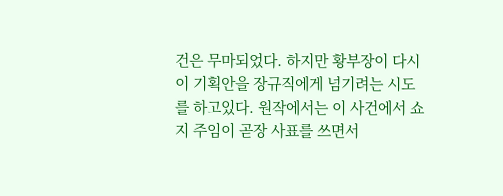건은 무마되었다. 하지만 황부장이 다시 이 기획안을 장규직에게 넘기려는 시도를 하고있다. 원작에서는 이 사건에서 쇼지 주임이 곧장 사표를 쓰면서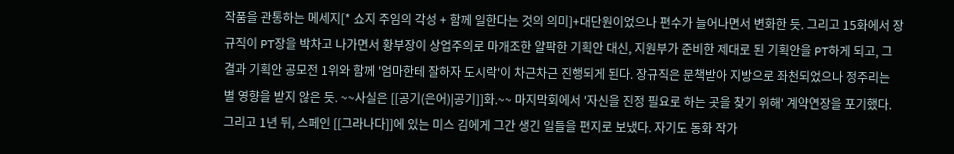작품을 관통하는 메세지[* 쇼지 주임의 각성 + 함께 일한다는 것의 의미]+대단원이었으나 편수가 늘어나면서 변화한 듯. 그리고 15화에서 장규직이 PT장을 박차고 나가면서 황부장이 상업주의로 마개조한 얄팍한 기획안 대신, 지원부가 준비한 제대로 된 기획안을 PT하게 되고, 그 결과 기획안 공모전 1위와 함께 '엄마한테 잘하자 도시락'이 차근차근 진행되게 된다. 장규직은 문책받아 지방으로 좌천되었으나 정주리는 별 영향을 받지 않은 듯. ~~사실은 [[공기(은어)|공기]]화.~~ 마지막회에서 '자신을 진정 필요로 하는 곳을 찾기 위해' 계약연장을 포기했다. 그리고 1년 뒤, 스페인 [[그라나다]]에 있는 미스 김에게 그간 생긴 일들을 편지로 보냈다. 자기도 동화 작가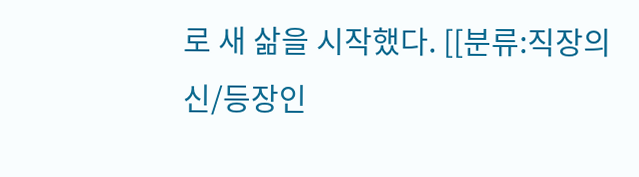로 새 삶을 시작했다. [[분류:직장의 신/등장인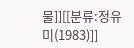물]][[분류:정유미(1983)]]